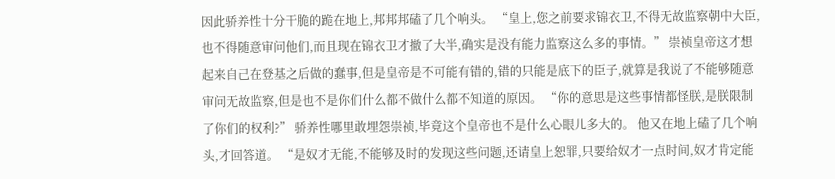因此骄养性十分干脆的跪在地上,邦邦邦磕了几个响头。 “皇上,您之前要求锦衣卫,不得无故监察朝中大臣,也不得随意审问他们,而且现在锦衣卫才撤了大半,确实是没有能力监察这么多的事情。” 崇祯皇帝这才想起来自己在登基之后做的蠢事,但是皇帝是不可能有错的,错的只能是底下的臣子,就算是我说了不能够随意审问无故监察,但是也不是你们什么都不做什么都不知道的原因。 “你的意思是这些事情都怪朕,是朕限制了你们的权利?” 骄养性哪里敢埋怨崇祯,毕竟这个皇帝也不是什么心眼儿多大的。 他又在地上磕了几个响头,才回答道。 “是奴才无能,不能够及时的发现这些问题,还请皇上恕罪,只要给奴才一点时间,奴才肯定能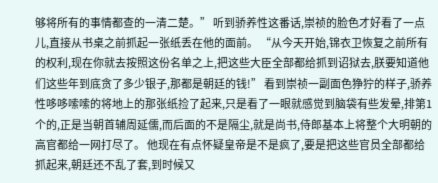够将所有的事情都查的一清二楚。” 听到骄养性这番话,崇祯的脸色才好看了一点儿,直接从书桌之前抓起一张纸丢在他的面前。 “从今天开始,锦衣卫恢复之前所有的权利,现在你就去按照这份名单之上,把这些大臣全部都给抓到诏狱去,朕要知道他们这些年到底贪了多少银子,那都是朝廷的钱!” 看到崇祯一副面色狰狞的样子,骄养性哆哆嗦嗦的将地上的那张纸捡了起来,只是看了一眼就感觉到脑袋有些发晕,排第1个的,正是当朝首辅周延儒,而后面的不是隔尘,就是尚书,侍郎基本上将整个大明朝的高官都给一网打尽了。 他现在有点怀疑皇帝是不是疯了,要是把这些官员全部都给抓起来,朝廷还不乱了套,到时候又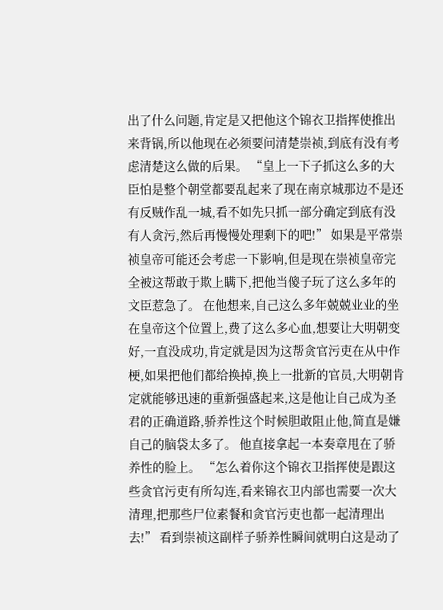出了什么问题,肯定是又把他这个锦衣卫指挥使推出来背锅,所以他现在必须要问清楚崇祯,到底有没有考虑清楚这么做的后果。 “皇上一下子抓这么多的大臣怕是整个朝堂都要乱起来了现在南京城那边不是还有反贼作乱一城,看不如先只抓一部分确定到底有没有人贪污,然后再慢慢处理剩下的吧!” 如果是平常崇祯皇帝可能还会考虑一下影响,但是现在崇祯皇帝完全被这帮敢于欺上瞒下,把他当傻子玩了这么多年的文臣惹急了。 在他想来,自己这么多年兢兢业业的坐在皇帝这个位置上,费了这么多心血,想要让大明朝变好,一直没成功,肯定就是因为这帮贪官污吏在从中作梗,如果把他们都给换掉,换上一批新的官员,大明朝肯定就能够迅速的重新强盛起来,这是他让自己成为圣君的正确道路,骄养性这个时候胆敢阻止他,简直是嫌自己的脑袋太多了。 他直接拿起一本奏章甩在了骄养性的脸上。 “怎么着你这个锦衣卫指挥使是跟这些贪官污吏有所勾连,看来锦衣卫内部也需要一次大清理,把那些尸位素餐和贪官污吏也都一起清理出去!” 看到崇祯这副样子骄养性瞬间就明白这是动了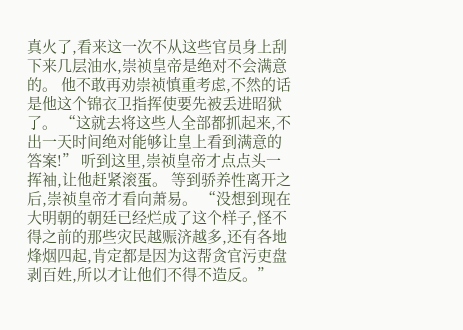真火了,看来这一次不从这些官员身上刮下来几层油水,崇祯皇帝是绝对不会满意的。 他不敢再劝崇祯慎重考虑,不然的话是他这个锦衣卫指挥使要先被丢进昭狱了。 “这就去将这些人全部都抓起来,不出一天时间绝对能够让皇上看到满意的答案!” 听到这里,崇祯皇帝才点点头一挥袖,让他赶紧滚蛋。 等到骄养性离开之后,崇祯皇帝才看向萧易。 “没想到现在大明朝的朝廷已经烂成了这个样子,怪不得之前的那些灾民越赈济越多,还有各地烽烟四起,肯定都是因为这帮贪官污吏盘剥百姓,所以才让他们不得不造反。”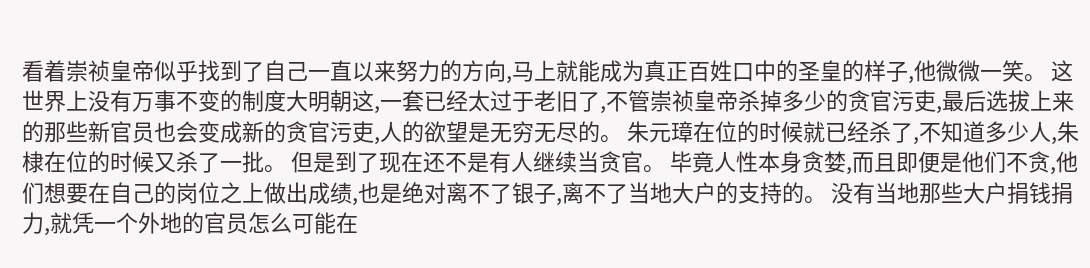看着崇祯皇帝似乎找到了自己一直以来努力的方向,马上就能成为真正百姓口中的圣皇的样子,他微微一笑。 这世界上没有万事不变的制度大明朝这,一套已经太过于老旧了,不管崇祯皇帝杀掉多少的贪官污吏,最后选拔上来的那些新官员也会变成新的贪官污吏,人的欲望是无穷无尽的。 朱元璋在位的时候就已经杀了,不知道多少人,朱棣在位的时候又杀了一批。 但是到了现在还不是有人继续当贪官。 毕竟人性本身贪婪,而且即便是他们不贪,他们想要在自己的岗位之上做出成绩,也是绝对离不了银子,离不了当地大户的支持的。 没有当地那些大户捐钱捐力,就凭一个外地的官员怎么可能在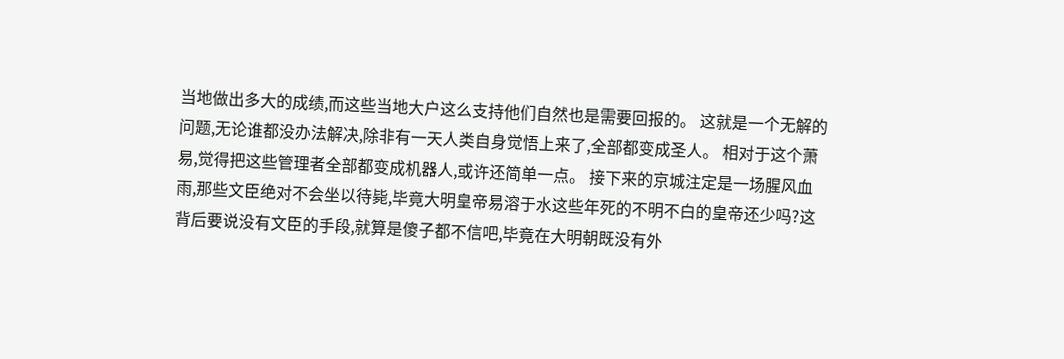当地做出多大的成绩,而这些当地大户这么支持他们自然也是需要回报的。 这就是一个无解的问题,无论谁都没办法解决,除非有一天人类自身觉悟上来了,全部都变成圣人。 相对于这个萧易,觉得把这些管理者全部都变成机器人,或许还简单一点。 接下来的京城注定是一场腥风血雨,那些文臣绝对不会坐以待毙,毕竟大明皇帝易溶于水这些年死的不明不白的皇帝还少吗?这背后要说没有文臣的手段,就算是傻子都不信吧,毕竟在大明朝既没有外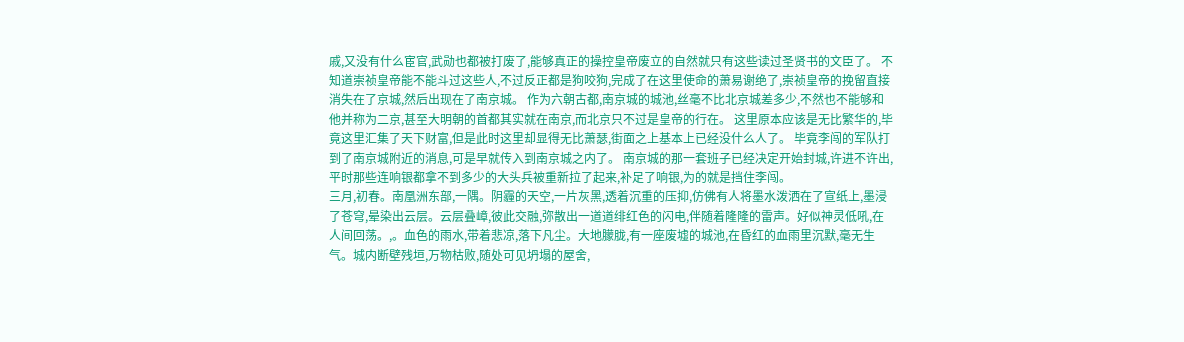戚,又没有什么宦官,武勋也都被打废了,能够真正的操控皇帝废立的自然就只有这些读过圣贤书的文臣了。 不知道崇祯皇帝能不能斗过这些人,不过反正都是狗咬狗,完成了在这里使命的萧易谢绝了,崇祯皇帝的挽留直接消失在了京城,然后出现在了南京城。 作为六朝古都,南京城的城池,丝毫不比北京城差多少,不然也不能够和他并称为二京,甚至大明朝的首都其实就在南京,而北京只不过是皇帝的行在。 这里原本应该是无比繁华的,毕竟这里汇集了天下财富,但是此时这里却显得无比萧瑟,街面之上基本上已经没什么人了。 毕竟李闯的军队打到了南京城附近的消息,可是早就传入到南京城之内了。 南京城的那一套班子已经决定开始封城,许进不许出,平时那些连响银都拿不到多少的大头兵被重新拉了起来,补足了响银,为的就是挡住李闯。
三月,初春。南凰洲东部,一隅。阴霾的天空,一片灰黑,透着沉重的压抑,仿佛有人将墨水泼洒在了宣纸上,墨浸了苍穹,晕染出云层。云层叠嶂,彼此交融,弥散出一道道绯红色的闪电,伴随着隆隆的雷声。好似神灵低吼,在人间回荡。,。血色的雨水,带着悲凉,落下凡尘。大地朦胧,有一座废墟的城池,在昏红的血雨里沉默,毫无生气。城内断壁残垣,万物枯败,随处可见坍塌的屋舍,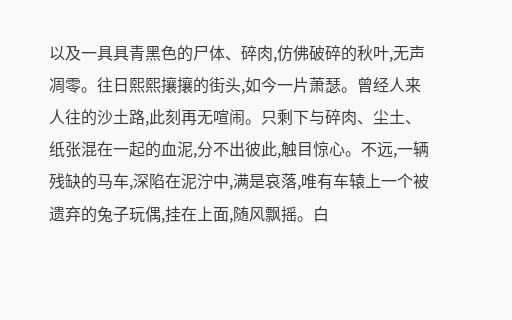以及一具具青黑色的尸体、碎肉,仿佛破碎的秋叶,无声凋零。往日熙熙攘攘的街头,如今一片萧瑟。曾经人来人往的沙土路,此刻再无喧闹。只剩下与碎肉、尘土、纸张混在一起的血泥,分不出彼此,触目惊心。不远,一辆残缺的马车,深陷在泥泞中,满是哀落,唯有车辕上一个被遗弃的兔子玩偶,挂在上面,随风飘摇。白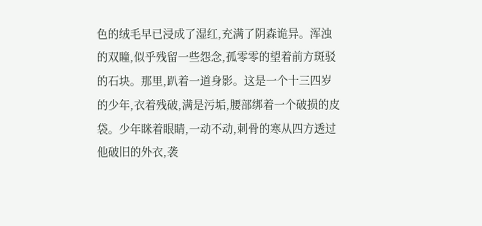色的绒毛早已浸成了湿红,充满了阴森诡异。浑浊的双瞳,似乎残留一些怨念,孤零零的望着前方斑驳的石块。那里,趴着一道身影。这是一个十三四岁的少年,衣着残破,满是污垢,腰部绑着一个破损的皮袋。少年眯着眼睛,一动不动,刺骨的寒从四方透过他破旧的外衣,袭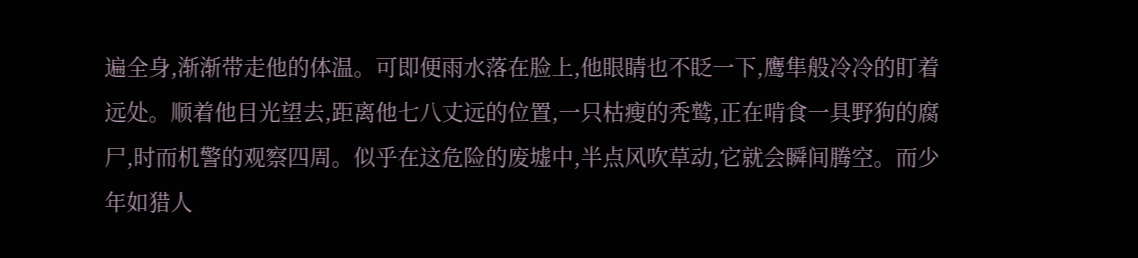遍全身,渐渐带走他的体温。可即便雨水落在脸上,他眼睛也不眨一下,鹰隼般冷冷的盯着远处。顺着他目光望去,距离他七八丈远的位置,一只枯瘦的秃鹫,正在啃食一具野狗的腐尸,时而机警的观察四周。似乎在这危险的废墟中,半点风吹草动,它就会瞬间腾空。而少年如猎人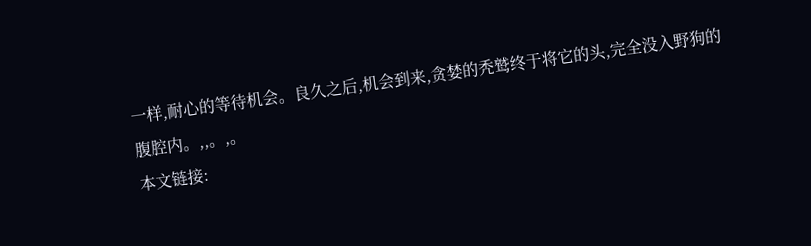一样,耐心的等待机会。良久之后,机会到来,贪婪的秃鹫终于将它的头,完全没入野狗的腹腔内。,,。,。
本文链接: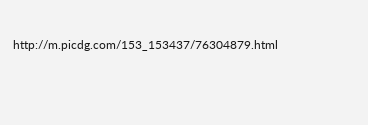http://m.picdg.com/153_153437/76304879.html